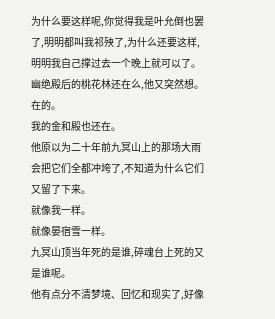为什么要这样呢,你觉得我是叶允倒也罢了,明明都叫我祁殃了,为什么还要这样,明明我自己撑过去一个晚上就可以了。
幽绝殿后的桃花林还在么,他又突然想。
在的。
我的金和殿也还在。
他原以为二十年前九冥山上的那场大雨会把它们全都冲垮了,不知道为什么它们又留了下来。
就像我一样。
就像晏宿雪一样。
九冥山顶当年死的是谁,碎魂台上死的又是谁呢。
他有点分不清梦境、回忆和现实了,好像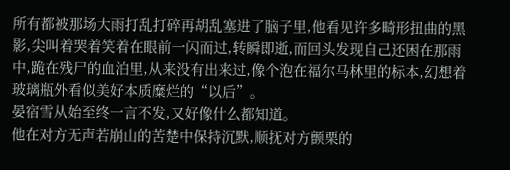所有都被那场大雨打乱打碎再胡乱塞进了脑子里,他看见许多畸形扭曲的黑影,尖叫着哭着笑着在眼前一闪而过,转瞬即逝,而回头发现自己还困在那雨中,跪在残尸的血泊里,从来没有出来过,像个泡在福尔马林里的标本,幻想着玻璃瓶外看似美好本质糜烂的“以后”。
晏宿雪从始至终一言不发,又好像什么都知道。
他在对方无声若崩山的苦楚中保持沉默,顺抚对方颤栗的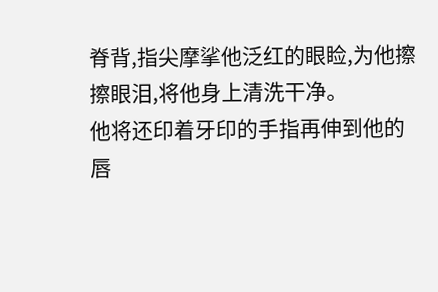脊背,指尖摩挲他泛红的眼睑,为他擦擦眼泪,将他身上清洗干净。
他将还印着牙印的手指再伸到他的唇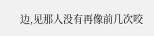边,见那人没有再像前几次咬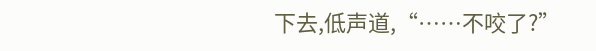下去,低声道,“……不咬了?”